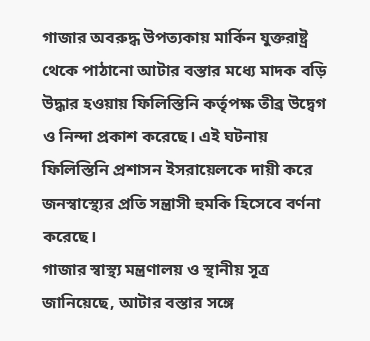গাজার অবরুদ্ধ উপত্যকায় মার্কিন যুক্তরাষ্ট্র থেকে পাঠানো আটার বস্তার মধ্যে মাদক বড়ি উদ্ধার হওয়ায় ফিলিস্তিনি কর্তৃপক্ষ তীব্র উদ্বেগ ও নিন্দা প্রকাশ করেছে। এই ঘটনায় ফিলিস্তিনি প্রশাসন ইসরায়েলকে দায়ী করে জনস্বাস্থ্যের প্রতি সন্ত্রাসী হুমকি হিসেবে বর্ণনা করেছে।
গাজার স্বাস্থ্য মন্ত্রণালয় ও স্থানীয় সূত্র জানিয়েছে, আটার বস্তার সঙ্গে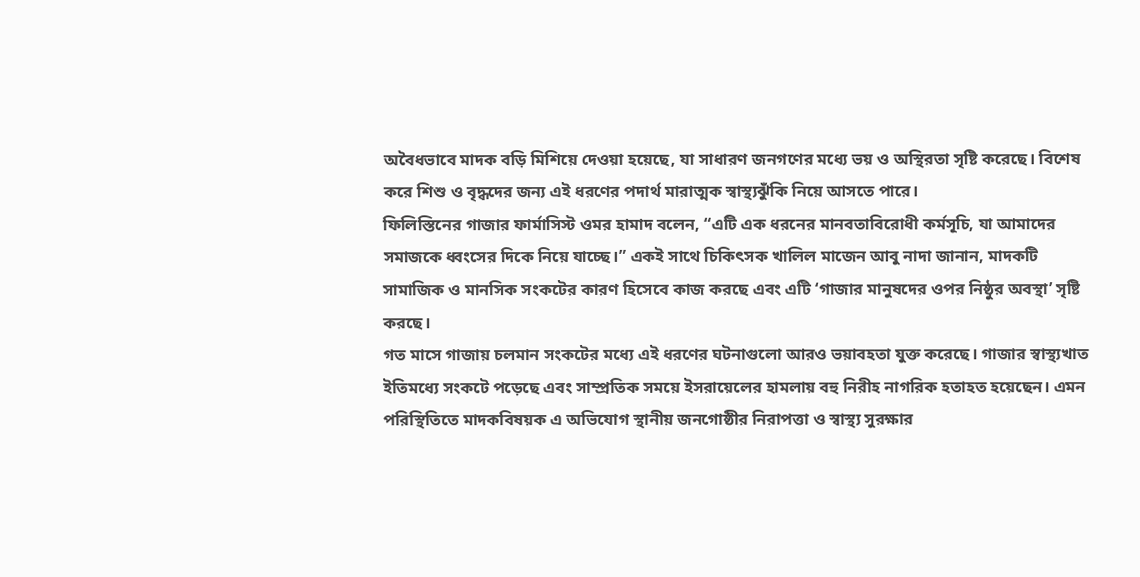অবৈধভাবে মাদক বড়ি মিশিয়ে দেওয়া হয়েছে, যা সাধারণ জনগণের মধ্যে ভয় ও অস্থিরতা সৃষ্টি করেছে। বিশেষ করে শিশু ও বৃদ্ধদের জন্য এই ধরণের পদার্থ মারাত্মক স্বাস্থ্যঝুঁকি নিয়ে আসতে পারে।
ফিলিস্তিনের গাজার ফার্মাসিস্ট ওমর হামাদ বলেন, “এটি এক ধরনের মানবতাবিরোধী কর্মসূচি, যা আমাদের সমাজকে ধ্বংসের দিকে নিয়ে যাচ্ছে।” একই সাথে চিকিৎসক খালিল মাজেন আবু নাদা জানান, মাদকটি সামাজিক ও মানসিক সংকটের কারণ হিসেবে কাজ করছে এবং এটি ‘গাজার মানুষদের ওপর নিষ্ঠুর অবস্থা’ সৃষ্টি করছে।
গত মাসে গাজায় চলমান সংকটের মধ্যে এই ধরণের ঘটনাগুলো আরও ভয়াবহতা যুক্ত করেছে। গাজার স্বাস্থ্যখাত ইতিমধ্যে সংকটে পড়েছে এবং সাম্প্রতিক সময়ে ইসরায়েলের হামলায় বহু নিরীহ নাগরিক হতাহত হয়েছেন। এমন পরিস্থিতিতে মাদকবিষয়ক এ অভিযোগ স্থানীয় জনগোষ্ঠীর নিরাপত্তা ও স্বাস্থ্য সুরক্ষার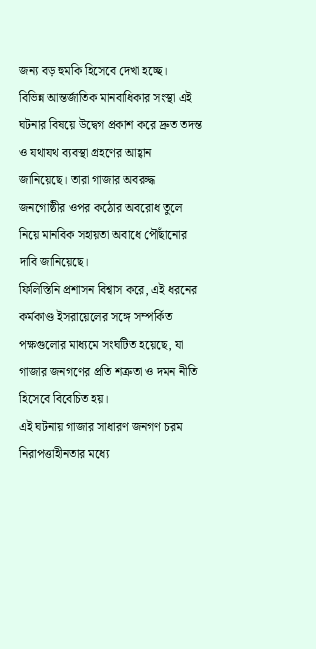জন্য বড় হুমকি হিসেবে দেখা হচ্ছে।
বিভিন্ন আন্তর্জাতিক মানবাধিকার সংস্থা এই ঘটনার বিষয়ে উদ্বেগ প্রকাশ করে দ্রুত তদন্ত ও যথাযথ ব্যবস্থা গ্রহণের আহ্বান জানিয়েছে। তারা গাজার অবরুদ্ধ জনগোষ্ঠীর ওপর কঠোর অবরোধ তুলে নিয়ে মানবিক সহায়তা অবাধে পৌঁছানোর দাবি জানিয়েছে।
ফিলিস্তিনি প্রশাসন বিশ্বাস করে, এই ধরনের কর্মকাণ্ড ইসরায়েলের সঙ্গে সম্পর্কিত পক্ষগুলোর মাধ্যমে সংঘটিত হয়েছে, যা গাজার জনগণের প্রতি শত্রুতা ও দমন নীতি হিসেবে বিবেচিত হয়।
এই ঘটনায় গাজার সাধারণ জনগণ চরম নিরাপত্তাহীনতার মধ্যে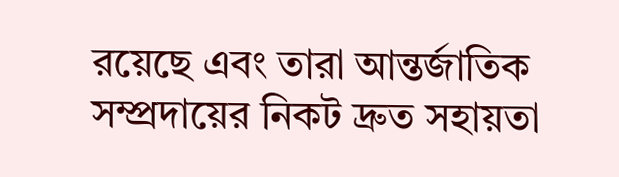রয়েছে এবং তারা আন্তর্জাতিক সম্প্রদায়ের নিকট দ্রুত সহায়তা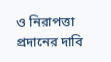ও নিরাপত্তা প্রদানের দাবি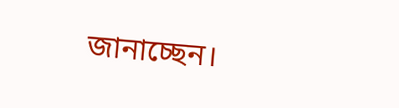জানাচ্ছেন।